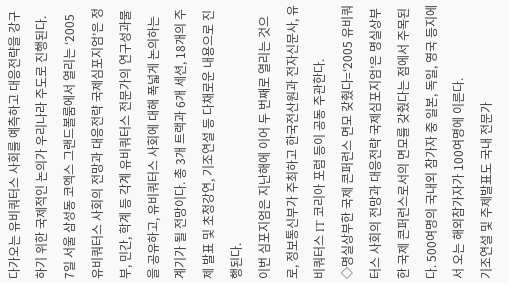다가오는 유비쿼터스 사회를 예측하고 대응전략을 강구하기 위한 국제적인 논의가 우리나라 주도로 진행된다.
7일 서울 삼성동 코엑스 그랜드볼룸에서 열리는 ‘2005 유비쿼터스 사회의 전망과 대응전략 국제심포지엄’은 정부, 민간, 학계 등 각계 유비쿼터스 전문가의 연구성과물을 공유하고, 유비쿼터스 사회에 대해 폭넓게 논의하는 계기가 될 전망이다. 총 3개 트랙과 6개 세션, 18개의 주제 발표 및 초청강연, 기조연설 등 다채로운 내용으로 진행된다.
이번 심포지엄은 지난해에 이어 두 번째로 열리는 것으로, 정보통신부가 주최하고 한국전산원과 전자신문사, 유비쿼터스 IT 코리아 포럼 등이 공동 주관한다.
◇명실상부한 국제 콘퍼런스 면모 갖췄다=‘2005 유비쿼터스 사회의 전망과 대응전략 국제심포지엄’은 명실상부한 국제 콘퍼런스로서의 면모를 갖췄다는 점에서 주목된다. 500여명의 국내외 참가자 중 일본, 독일, 영국 등지에서 오는 해외참가자가 100여명에 이른다.
기조연설 및 주제발표도 국내 전문가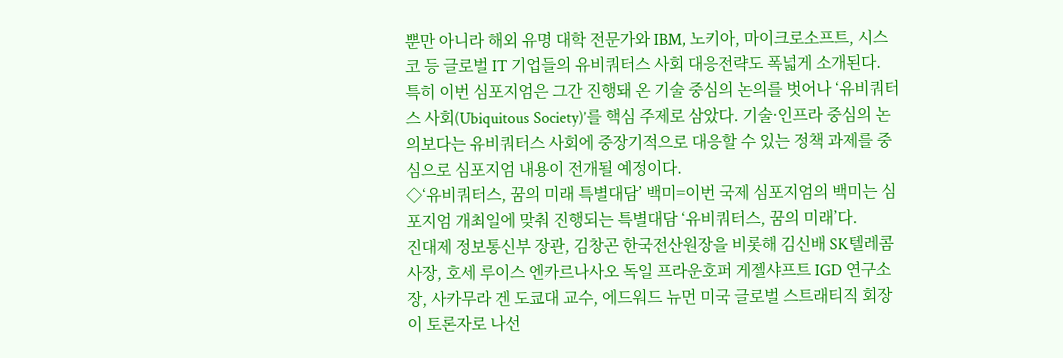뿐만 아니라 해외 유명 대학 전문가와 IBM, 노키아, 마이크로소프트, 시스코 등 글로벌 IT 기업들의 유비쿼터스 사회 대응전략도 폭넓게 소개된다.
특히 이번 심포지엄은 그간 진행돼 온 기술 중심의 논의를 벗어나 ‘유비쿼터스 사회(Ubiquitous Society)’를 핵심 주제로 삼았다. 기술·인프라 중심의 논의보다는 유비쿼터스 사회에 중장기적으로 대응할 수 있는 정책 과제를 중심으로 심포지엄 내용이 전개될 예정이다.
◇‘유비쿼터스, 꿈의 미래 특별대담’ 백미=이번 국제 심포지엄의 백미는 심포지엄 개최일에 맞춰 진행되는 특별대담 ‘유비쿼터스, 꿈의 미래’다.
진대제 정보통신부 장관, 김창곤 한국전산원장을 비롯해 김신배 SK텔레콤 사장, 호세 루이스 엔카르나사오 독일 프라운호퍼 게젤샤프트 IGD 연구소장, 사카무라 겐 도쿄대 교수, 에드워드 뉴먼 미국 글로벌 스트래티직 회장이 토론자로 나선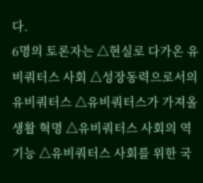다.
6명의 토론자는 △현실로 다가온 유비쿼터스 사회 △성장동력으로서의 유비쿼터스 △유비쿼터스가 가져올 생활 혁명 △유비쿼터스 사회의 역기능 △유비쿼터스 사회를 위한 국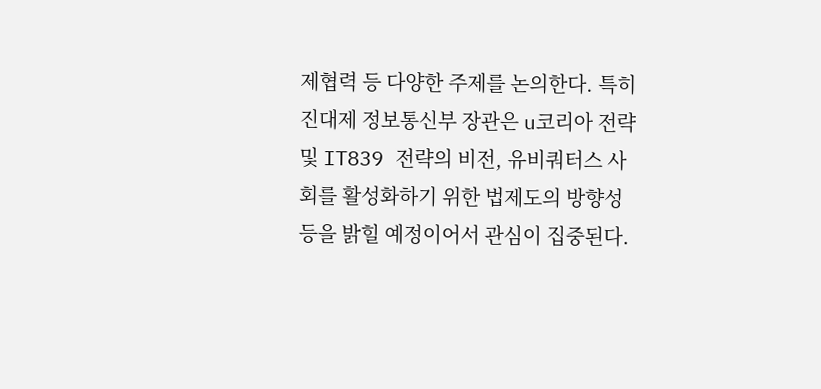제협력 등 다양한 주제를 논의한다. 특히 진대제 정보통신부 장관은 u코리아 전략 및 IT839 전략의 비전, 유비쿼터스 사회를 활성화하기 위한 법제도의 방향성 등을 밝힐 예정이어서 관심이 집중된다.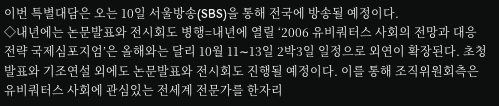이번 특별대담은 오는 10일 서울방송(SBS)을 통해 전국에 방송될 예정이다.
◇내년에는 논문발표와 전시회도 병행=내년에 열릴 ‘2006 유비쿼터스 사회의 전망과 대응전략 국제심포지엄’은 올해와는 달리 10월 11∼13일 2박3일 일정으로 외연이 확장된다. 초청발표와 기조연설 외에도 논문발표와 전시회도 진행될 예정이다. 이를 통해 조직위원회측은 유비쿼터스 사회에 관심있는 전세계 전문가를 한자리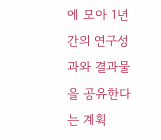에 모아 1년간의 연구성과와 결과물을 공유한다는 계획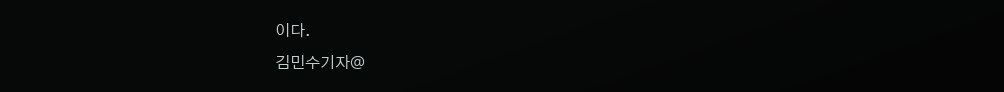이다.
김민수기자@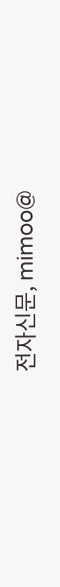전자신문, mimoo@